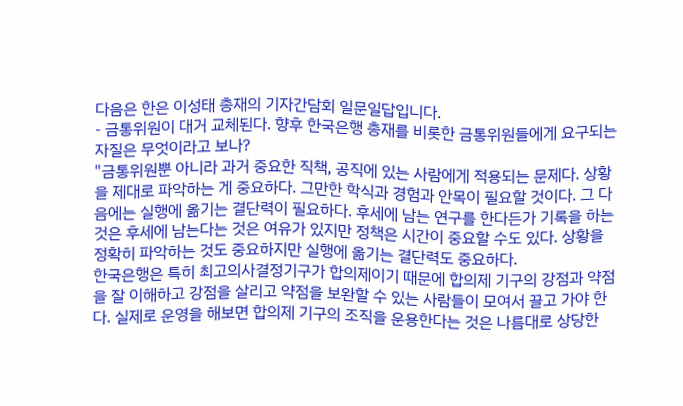다음은 한은 이성태 총재의 기자간담회 일문일답입니다.
- 금통위원이 대거 교체된다. 향후 한국은행 총재를 비롯한 금통위원들에게 요구되는 자질은 무엇이라고 보나?
"금통위원뿐 아니라 과거 중요한 직책, 공직에 있는 사람에게 적용되는 문제다. 상황을 제대로 파악하는 게 중요하다. 그만한 학식과 경험과 안목이 필요할 것이다. 그 다음에는 실행에 옮기는 결단력이 필요하다. 후세에 남는 연구를 한다든가 기록을 하는 것은 후세에 남는다는 것은 여유가 있지만 정책은 시간이 중요할 수도 있다. 상황을 정확히 파악하는 것도 중요하지만 실행에 옮기는 결단력도 중요하다.
한국은행은 특히 최고의사결정기구가 합의제이기 때문에 합의제 기구의 강점과 약점을 잘 이해하고 강점을 살리고 약점을 보완할 수 있는 사람들이 모여서 끌고 가야 한다. 실제로 운영을 해보면 합의제 기구의 조직을 운용한다는 것은 나름대로 상당한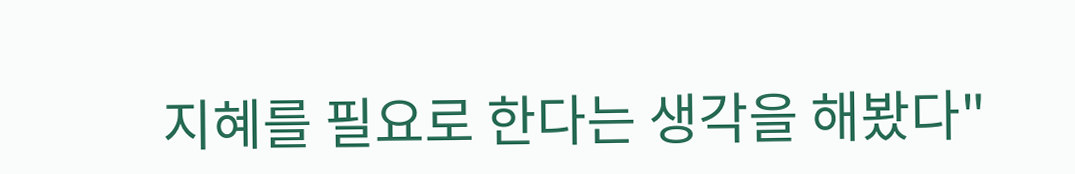지혜를 필요로 한다는 생각을 해봤다"